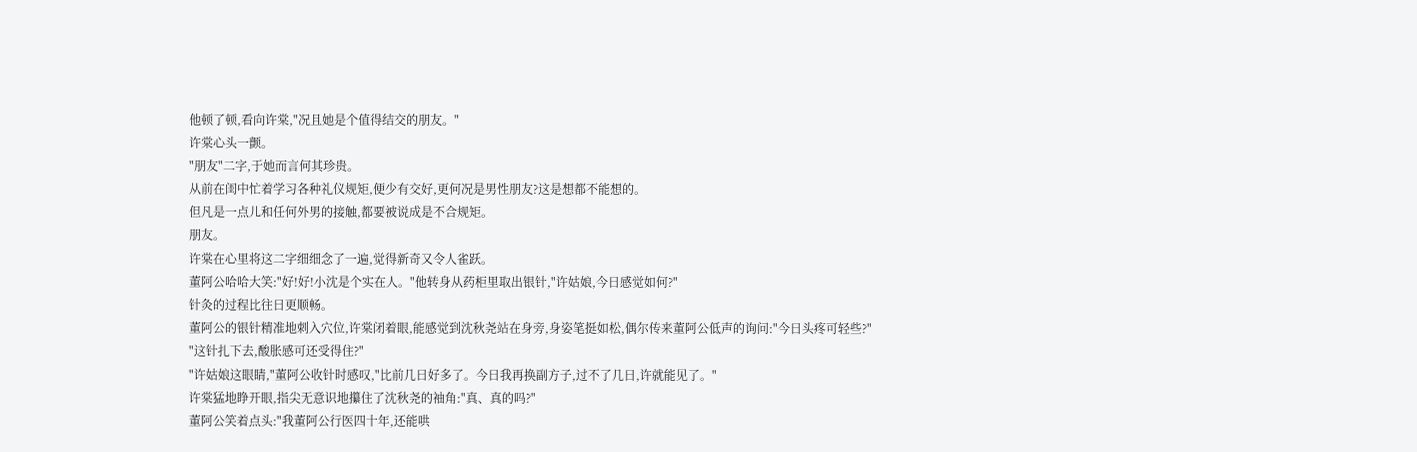他顿了顿,看向许棠,"况且她是个值得结交的朋友。"
许棠心头一颤。
"朋友"二字,于她而言何其珍贵。
从前在闺中忙着学习各种礼仪规矩,便少有交好,更何况是男性朋友?这是想都不能想的。
但凡是一点儿和任何外男的接触,都要被说成是不合规矩。
朋友。
许棠在心里将这二字细细念了一遍,觉得新奇又令人雀跃。
董阿公哈哈大笑:"好!好!小沈是个实在人。"他转身从药柜里取出银针,"许姑娘,今日感觉如何?"
针灸的过程比往日更顺畅。
董阿公的银针精准地刺入穴位,许棠闭着眼,能感觉到沈秋尧站在身旁,身姿笔挺如松,偶尔传来董阿公低声的询问:"今日头疼可轻些?"
"这针扎下去,酸胀感可还受得住?"
"许姑娘这眼睛,"董阿公收针时感叹,"比前几日好多了。今日我再换副方子,过不了几日,许就能见了。"
许棠猛地睁开眼,指尖无意识地攥住了沈秋尧的袖角:"真、真的吗?"
董阿公笑着点头:"我董阿公行医四十年,还能哄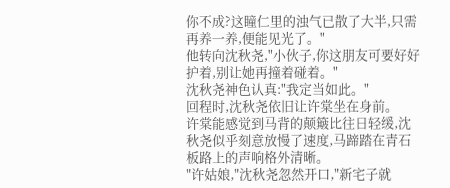你不成?这瞳仁里的浊气已散了大半,只需再养一养,便能见光了。"
他转向沈秋尧,"小伙子,你这朋友可要好好护着,别让她再撞着碰着。"
沈秋尧神色认真:"我定当如此。"
回程时,沈秋尧依旧让许棠坐在身前。
许棠能感觉到马背的颠簸比往日轻缓,沈秋尧似乎刻意放慢了速度,马蹄踏在青石板路上的声响格外清晰。
"许姑娘,"沈秋尧忽然开口,"新宅子就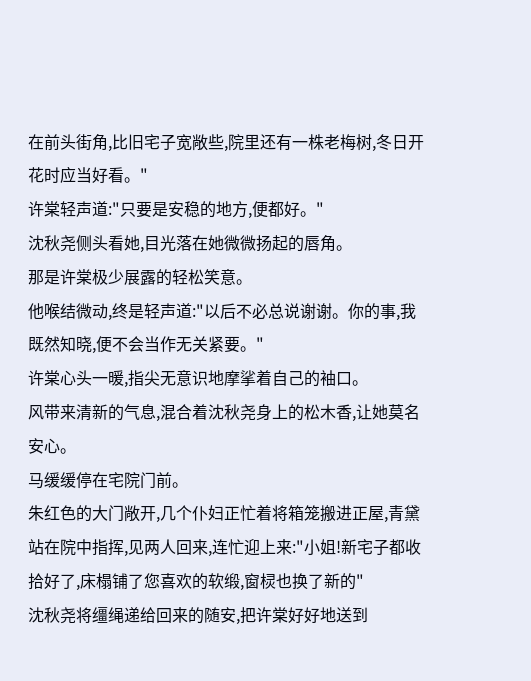在前头街角,比旧宅子宽敞些,院里还有一株老梅树,冬日开花时应当好看。"
许棠轻声道:"只要是安稳的地方,便都好。"
沈秋尧侧头看她,目光落在她微微扬起的唇角。
那是许棠极少展露的轻松笑意。
他喉结微动,终是轻声道:"以后不必总说谢谢。你的事,我既然知晓,便不会当作无关紧要。"
许棠心头一暖,指尖无意识地摩挲着自己的袖口。
风带来清新的气息,混合着沈秋尧身上的松木香,让她莫名安心。
马缓缓停在宅院门前。
朱红色的大门敞开,几个仆妇正忙着将箱笼搬进正屋,青黛站在院中指挥,见两人回来,连忙迎上来:"小姐!新宅子都收拾好了,床榻铺了您喜欢的软缎,窗棂也换了新的"
沈秋尧将缰绳递给回来的随安,把许棠好好地送到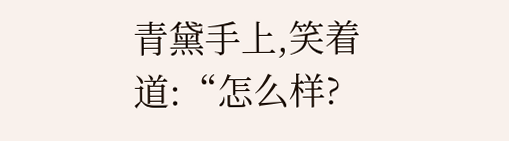青黛手上,笑着道:“怎么样?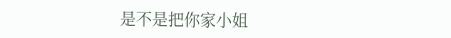是不是把你家小姐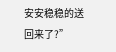安安稳稳的送回来了?”